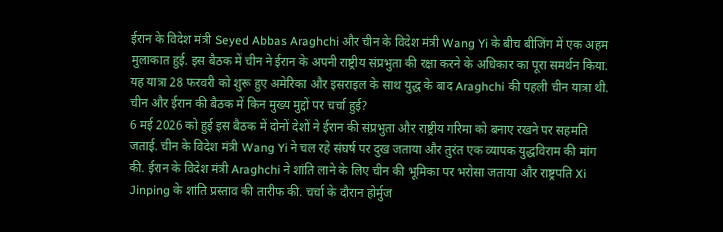ईरान के विदेश मंत्री Seyed Abbas Araghchi और चीन के विदेश मंत्री Wang Yi के बीच बीजिंग में एक अहम मुलाकात हुई. इस बैठक में चीन ने ईरान के अपनी राष्ट्रीय संप्रभुता की रक्षा करने के अधिकार का पूरा समर्थन किया. यह यात्रा 28 फरवरी को शुरू हुए अमेरिका और इसराइल के साथ युद्ध के बाद Araghchi की पहली चीन यात्रा थी.
चीन और ईरान की बैठक में किन मुख्य मुद्दों पर चर्चा हुई?
6 मई 2026 को हुई इस बैठक में दोनों देशों ने ईरान की संप्रभुता और राष्ट्रीय गरिमा को बनाए रखने पर सहमति जताई. चीन के विदेश मंत्री Wang Yi ने चल रहे संघर्ष पर दुख जताया और तुरंत एक व्यापक युद्धविराम की मांग की. ईरान के विदेश मंत्री Araghchi ने शांति लाने के लिए चीन की भूमिका पर भरोसा जताया और राष्ट्रपति Xi Jinping के शांति प्रस्ताव की तारीफ की. चर्चा के दौरान होर्मुज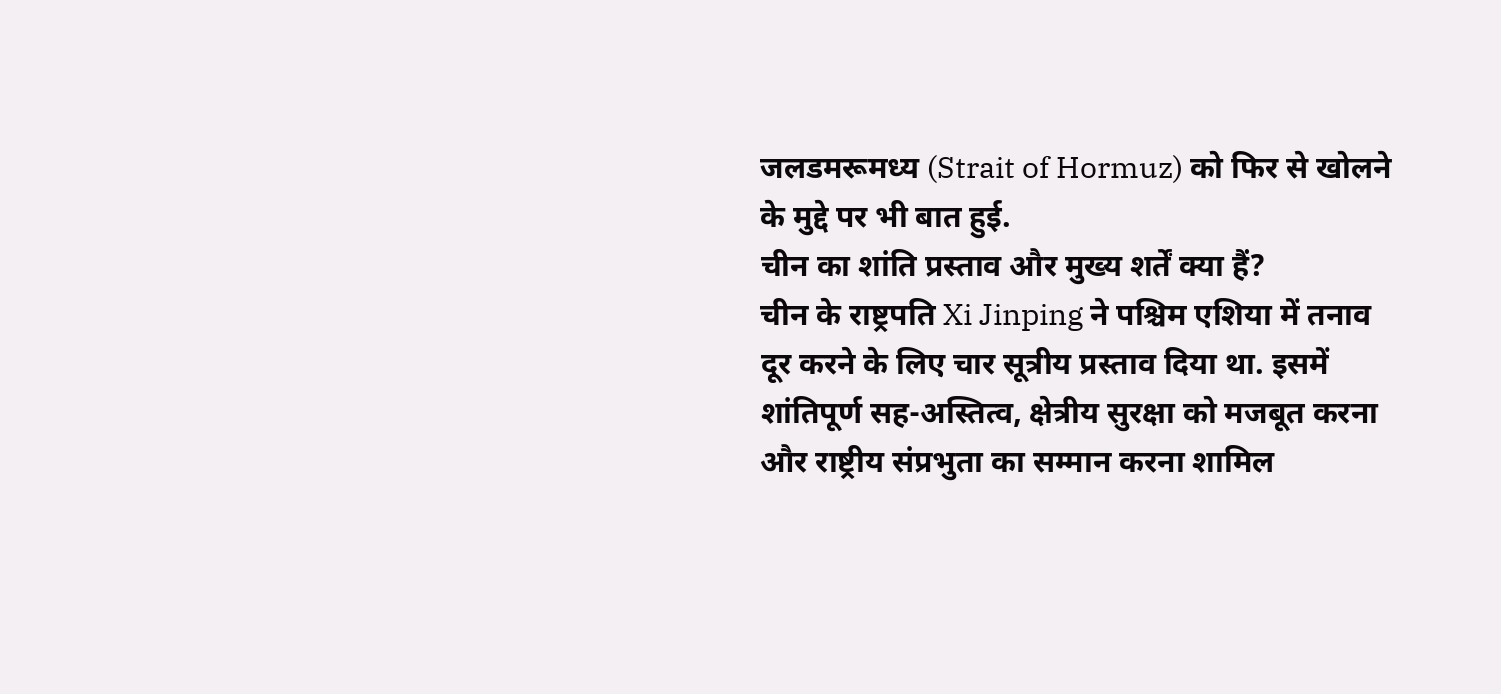जलडमरूमध्य (Strait of Hormuz) को फिर से खोलने के मुद्दे पर भी बात हुई.
चीन का शांति प्रस्ताव और मुख्य शर्तें क्या हैं?
चीन के राष्ट्रपति Xi Jinping ने पश्चिम एशिया में तनाव दूर करने के लिए चार सूत्रीय प्रस्ताव दिया था. इसमें शांतिपूर्ण सह-अस्तित्व, क्षेत्रीय सुरक्षा को मजबूत करना और राष्ट्रीय संप्रभुता का सम्मान करना शामिल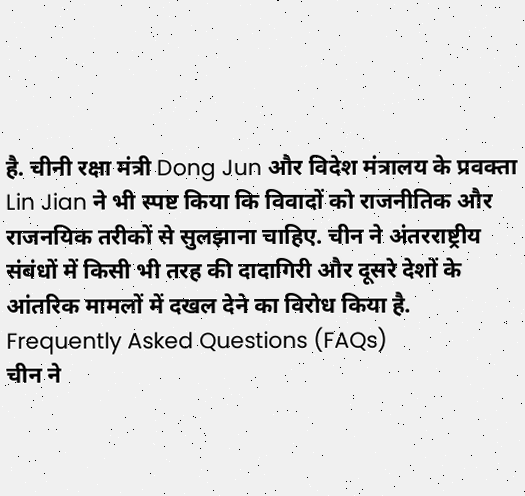है. चीनी रक्षा मंत्री Dong Jun और विदेश मंत्रालय के प्रवक्ता Lin Jian ने भी स्पष्ट किया कि विवादों को राजनीतिक और राजनयिक तरीकों से सुलझाना चाहिए. चीन ने अंतरराष्ट्रीय संबंधों में किसी भी तरह की दादागिरी और दूसरे देशों के आंतरिक मामलों में दखल देने का विरोध किया है.
Frequently Asked Questions (FAQs)
चीन ने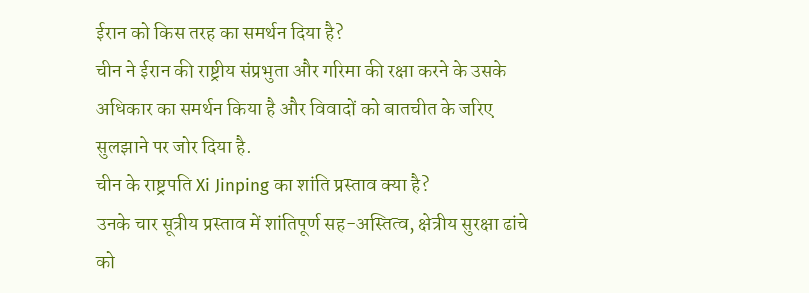ईरान को किस तरह का समर्थन दिया है?
चीन ने ईरान की राष्ट्रीय संप्रभुता और गरिमा की रक्षा करने के उसके अधिकार का समर्थन किया है और विवादों को बातचीत के जरिए सुलझाने पर जोर दिया है.
चीन के राष्ट्रपति Xi Jinping का शांति प्रस्ताव क्या है?
उनके चार सूत्रीय प्रस्ताव में शांतिपूर्ण सह-अस्तित्व, क्षेत्रीय सुरक्षा ढांचे को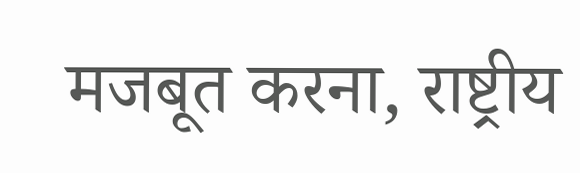मजबूत करना, राष्ट्रीय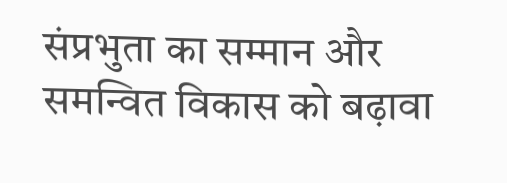संप्रभुता का सम्मान और समन्वित विकास को बढ़ावा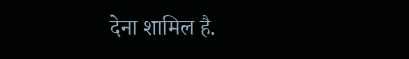देना शामिल है.